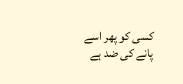کسی کو پھر اسے پانے کی ضد ہے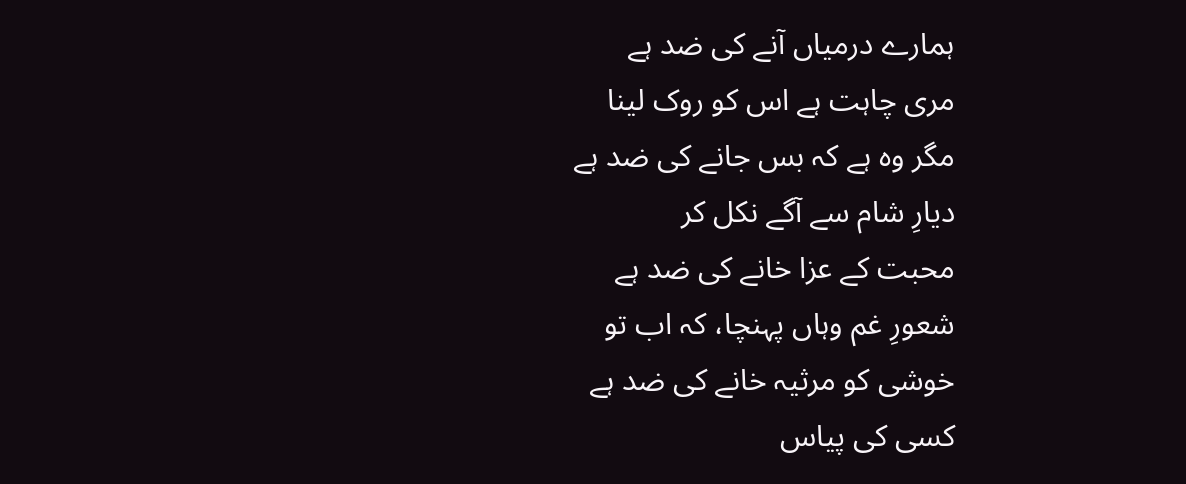ہمارے درمیاں آنے کی ضد ہے
مری چاہت ہے اس کو روک لینا
مگر وہ ہے کہ بس جانے کی ضد ہے
دیارِ شام سے آگے نکل کر
محبت کے عزا خانے کی ضد ہے
شعورِ غم وہاں پہنچا، کہ اب تو
خوشی کو مرثیہ خانے کی ضد ہے
کسی کی پیاس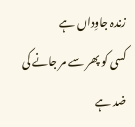زندہ جاوِداں ہے
کسی کو پھر سے مر جانے کی ضد ہے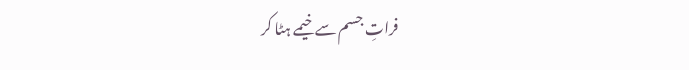فراتِ جسم سے خیمے ہٹا کر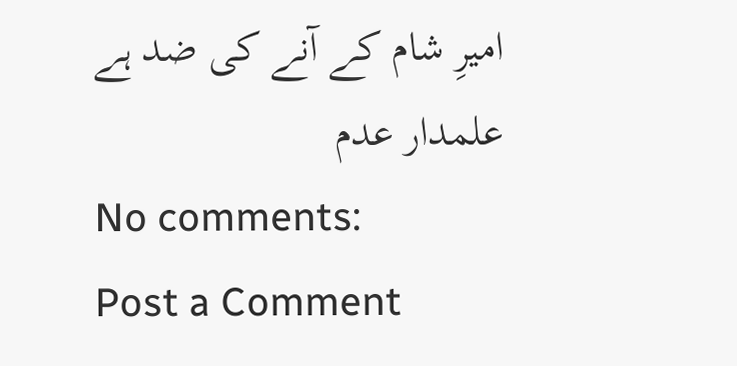امیرِ شام کے آنے کی ضد ہے
علمدار عدم
No comments:
Post a Comment